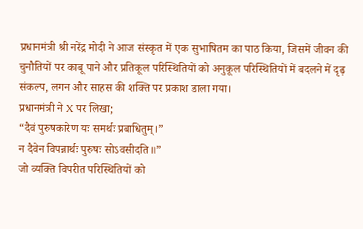प्रधानमंत्री श्री नरेंद्र मोदी ने आज संस्कृत में एक सुभाषितम का पाठ किया, जिसमें जीवन की चुनौतियों पर काबू पाने और प्रतिकूल परिस्थितियों को अनुकूल परिस्थितियों में बदलने में दृढ़ संकल्प, लगन और साहस की शक्ति पर प्रकाश डाला गया।
प्रधानमंत्री ने X पर लिखा;
“दैवं पुरुषकारेण यः समर्थः प्रबाधितुम्।”
न दैवेन विपन्नार्थः पुरुषः सोऽवसीदति॥”
जो व्यक्ति विपरीत परिस्थितियों को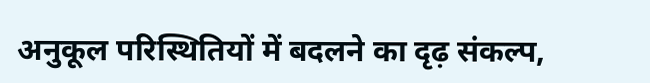अनुकूल परिस्थितियों में बदलने का दृढ़ संकल्प,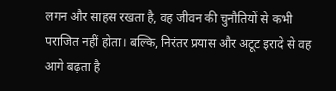लगन और साहस रखता है, वह जीवन की चुनौतियों से कभी पराजित नहीं होता। बल्कि, निरंतर प्रयास और अटूट इरादे से वह आगे बढ़ता है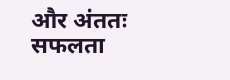और अंततः सफलता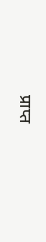प्राप्त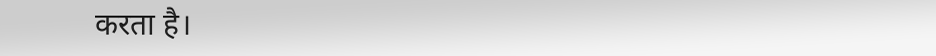करता है।